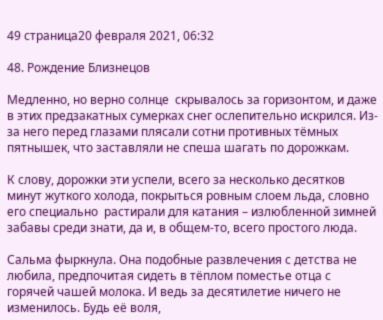49 страница20 февраля 2021, 06:32

48. Рождение Близнецов

Медленно, но верно солнце  скрывалось за горизонтом, и даже в этих предзакатных сумерках снег ослепительно искрился. Из-за него перед глазами плясали сотни противных тёмных пятнышек, что заставляли не спеша шагать по дорожкам.

К слову, дорожки эти успели, всего за несколько десятков минут жуткого холода, покрыться ровным слоем льда, словно его специально  растирали для катания – излюбленной зимней забавы среди знати, да и, в общем-то, всего простого люда.

Сальма фыркнула. Она подобные развлечения с детства не любила, предпочитая сидеть в тёплом поместье отца с горячей чашей молока. И ведь за десятилетие ничего не изменилось. Будь её воля,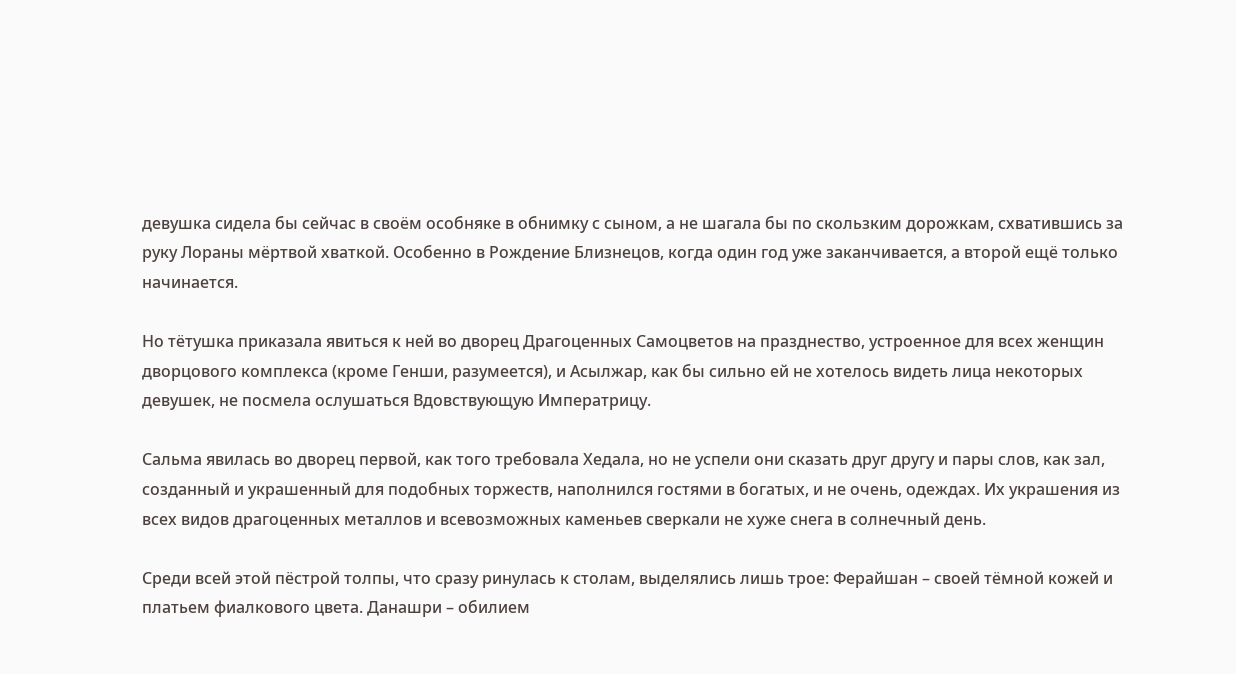девушка сидела бы сейчас в своём особняке в обнимку с сыном, а не шагала бы по скользким дорожкам, схватившись за руку Лораны мёртвой хваткой. Особенно в Рождение Близнецов, когда один год уже заканчивается, а второй ещё только начинается.

Но тётушка приказала явиться к ней во дворец Драгоценных Самоцветов на празднество, устроенное для всех женщин дворцового комплекса (кроме Генши, разумеется), и Асылжар, как бы сильно ей не хотелось видеть лица некоторых девушек, не посмела ослушаться Вдовствующую Императрицу.

Сальма явилась во дворец первой, как того требовала Хедала, но не успели они сказать друг другу и пары слов, как зал, созданный и украшенный для подобных торжеств, наполнился гостями в богатых, и не очень, одеждах. Их украшения из всех видов драгоценных металлов и всевозможных каменьев сверкали не хуже снега в солнечный день.

Среди всей этой пёстрой толпы, что сразу ринулась к столам, выделялись лишь трое: Ферайшан – своей тёмной кожей и платьем фиалкового цвета. Данашри – обилием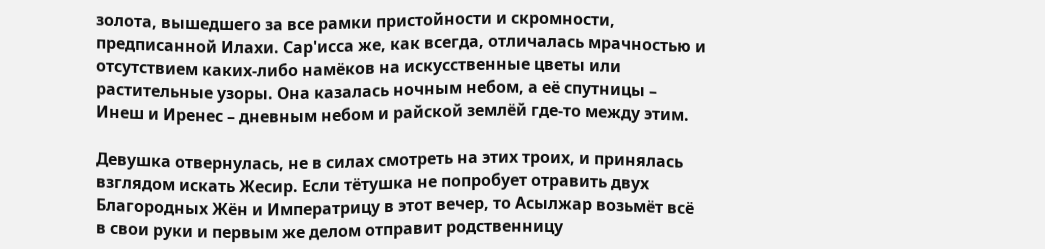золота, вышедшего за все рамки пристойности и скромности, предписанной Илахи. Сар'исса же, как всегда, отличалась мрачностью и отсутствием каких-либо намёков на искусственные цветы или растительные узоры. Она казалась ночным небом, а её спутницы – Инеш и Иренес – дневным небом и райской землёй где-то между этим.

Девушка отвернулась, не в силах смотреть на этих троих, и принялась взглядом искать Жесир. Если тётушка не попробует отравить двух Благородных Жён и Императрицу в этот вечер, то Асылжар возьмёт всё в свои руки и первым же делом отправит родственницу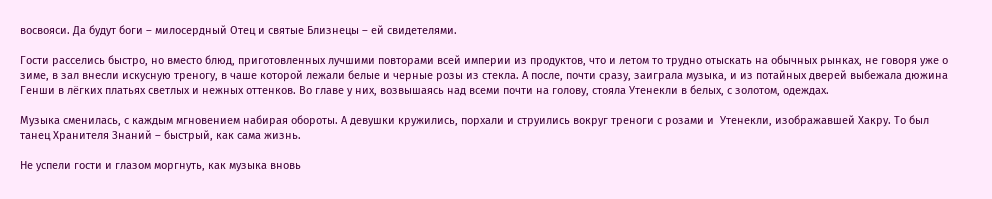восвояси. Да будут боги – милосердный Отец и святые Близнецы – ей свидетелями.

Гости расселись быстро, но вместо блюд, приготовленных лучшими повторами всей империи из продуктов, что и летом то трудно отыскать на обычных рынках, не говоря уже о зиме, в зал внесли искусную треногу, в чаше которой лежали белые и черные розы из стекла. А после, почти сразу, заиграла музыка, и из потайных дверей выбежала дюжина Генши в лёгких платьях светлых и нежных оттенков. Во главе у них, возвышаясь над всеми почти на голову, стояла Утенекли в белых, с золотом, одеждах.

Музыка сменилась, с каждым мгновением набирая обороты. А девушки кружились, порхали и струились вокруг треноги с розами и  Утенекли, изображавшей Хакру. То был танец Хранителя Знаний – быстрый, как сама жизнь.

Не успели гости и глазом моргнуть, как музыка вновь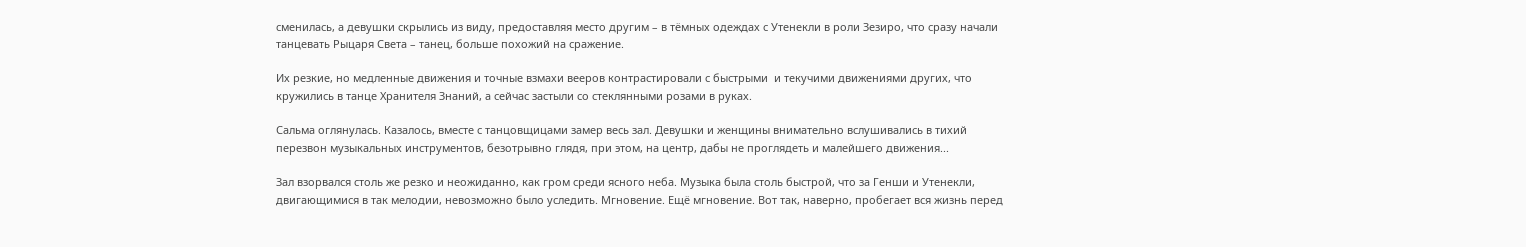сменилась, а девушки скрылись из виду, предоставляя место другим – в тёмных одеждах с Утенекли в роли Зезиро, что сразу начали танцевать Рыцаря Света – танец, больше похожий на сражение.

Их резкие, но медленные движения и точные взмахи вееров контрастировали с быстрыми  и текучими движениями других, что кружились в танце Хранителя Знаний, а сейчас застыли со стеклянными розами в руках.

Сальма оглянулась. Казалось, вместе с танцовщицами замер весь зал. Девушки и женщины внимательно вслушивались в тихий перезвон музыкальных инструментов, безотрывно глядя, при этом, на центр, дабы не проглядеть и малейшего движения...

Зал взорвался столь же резко и неожиданно, как гром среди ясного неба. Музыка была столь быстрой, что за Генши и Утенекли, двигающимися в так мелодии, невозможно было уследить. Мгновение. Ещё мгновение. Вот так, наверно, пробегает вся жизнь перед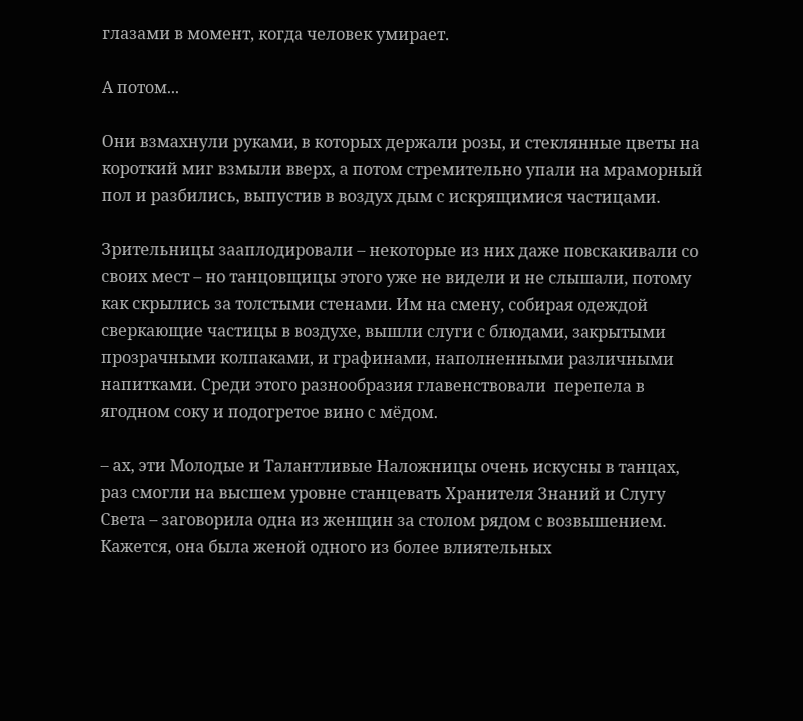глазами в момент, когда человек умирает.

А потом...

Они взмахнули руками, в которых держали розы, и стеклянные цветы на короткий миг взмыли вверх, а потом стремительно упали на мраморный пол и разбились, выпустив в воздух дым с искрящимися частицами.

Зрительницы зааплодировали – некоторые из них даже повскакивали со своих мест – но танцовщицы этого уже не видели и не слышали, потому как скрылись за толстыми стенами. Им на смену, собирая одеждой сверкающие частицы в воздухе, вышли слуги с блюдами, закрытыми прозрачными колпаками, и графинами, наполненными различными напитками. Среди этого разнообразия главенствовали  перепела в ягодном соку и подогретое вино с мёдом.

– ах, эти Молодые и Талантливые Наложницы очень искусны в танцах, раз смогли на высшем уровне станцевать Хранителя Знаний и Слугу Света – заговорила одна из женщин за столом рядом с возвышением. Кажется, она была женой одного из более влиятельных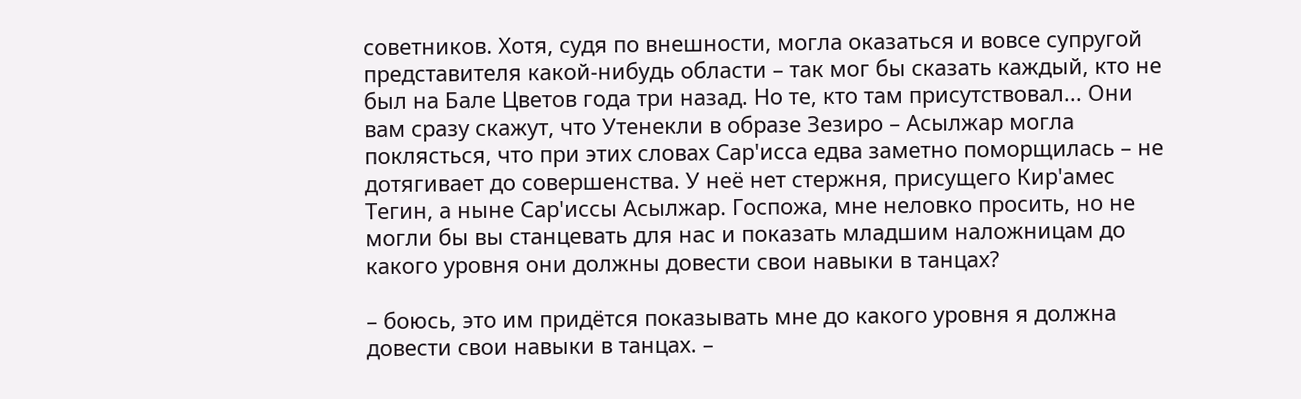советников. Хотя, судя по внешности, могла оказаться и вовсе супругой представителя какой-нибудь области – так мог бы сказать каждый, кто не был на Бале Цветов года три назад. Но те, кто там присутствовал... Они вам сразу скажут, что Утенекли в образе Зезиро – Асылжар могла поклясться, что при этих словах Сар'исса едва заметно поморщилась – не дотягивает до совершенства. У неё нет стержня, присущего Кир'амес Тегин, а ныне Сар'иссы Асылжар. Госпожа, мне неловко просить, но не могли бы вы станцевать для нас и показать младшим наложницам до какого уровня они должны довести свои навыки в танцах?

– боюсь, это им придётся показывать мне до какого уровня я должна довести свои навыки в танцах. –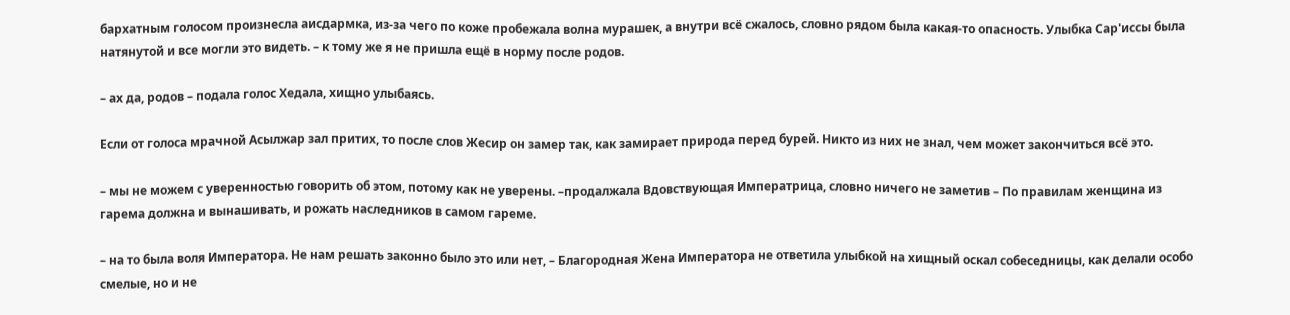бархатным голосом произнесла аисдармка, из-за чего по коже пробежала волна мурашек, а внутри всё сжалось, словно рядом была какая-то опасность. Улыбка Сар'иссы была натянутой и все могли это видеть. – к тому же я не пришла ещё в норму после родов.

– ах да, родов – подала голос Хедала, хищно улыбаясь.

Если от голоса мрачной Асылжар зал притих, то после слов Жесир он замер так, как замирает природа перед бурей. Никто из них не знал, чем может закончиться всё это.

– мы не можем с уверенностью говорить об этом, потому как не уверены. –продалжала Вдовствующая Императрица, словно ничего не заметив – По правилам женщина из гарема должна и вынашивать, и рожать наследников в самом гареме.

– на то была воля Императора. Не нам решать законно было это или нет, – Благородная Жена Императора не ответила улыбкой на хищный оскал собеседницы, как делали особо смелые, но и не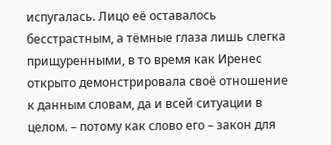испугалась. Лицо её оставалось бесстрастным, а тёмные глаза лишь слегка прищуренными, в то время как Иренес открыто демонстрировала своё отношение к данным словам, да и всей ситуации в целом. – потому как слово его – закон для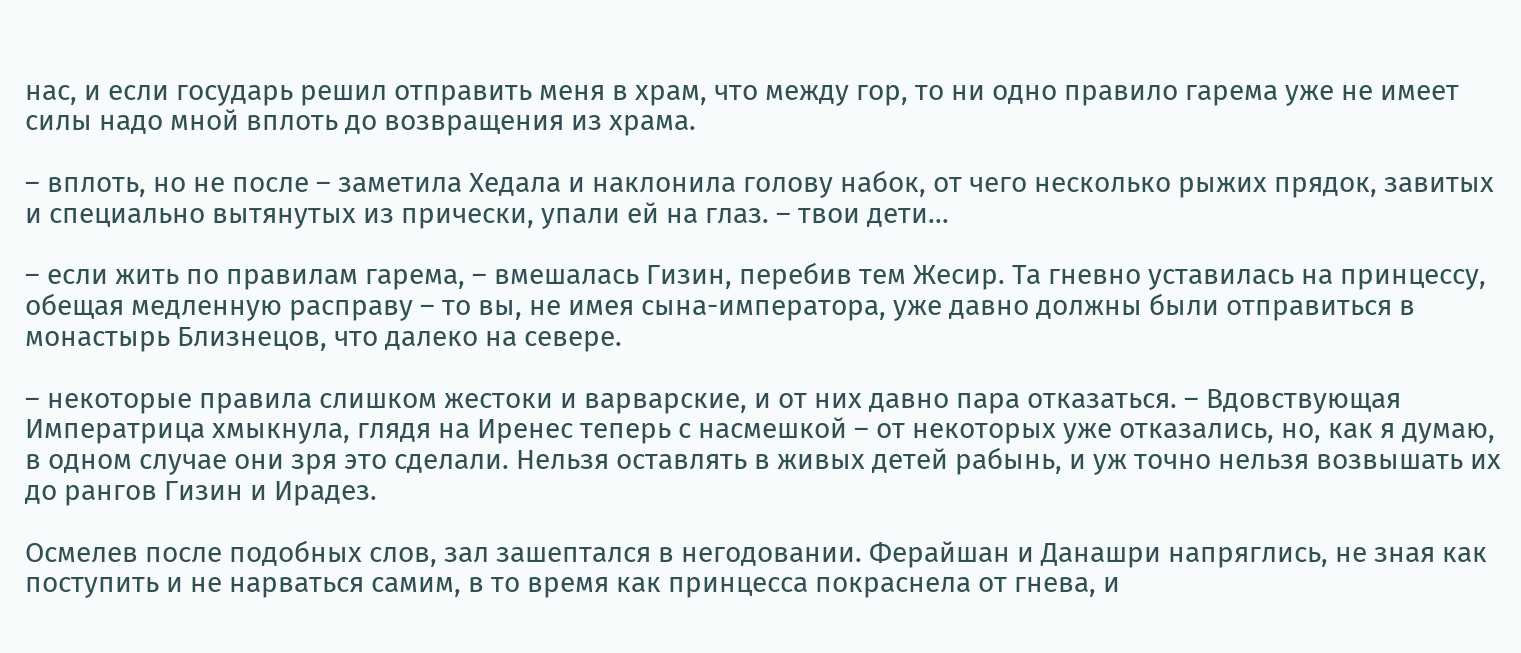нас, и если государь решил отправить меня в храм, что между гор, то ни одно правило гарема уже не имеет силы надо мной вплоть до возвращения из храма.

– вплоть, но не после – заметила Хедала и наклонила голову набок, от чего несколько рыжих прядок, завитых и специально вытянутых из прически, упали ей на глаз. – твои дети...

– если жить по правилам гарема, – вмешалась Гизин, перебив тем Жесир. Та гневно уставилась на принцессу, обещая медленную расправу – то вы, не имея сына-императора, уже давно должны были отправиться в монастырь Близнецов, что далеко на севере.

– некоторые правила слишком жестоки и варварские, и от них давно пара отказаться. – Вдовствующая Императрица хмыкнула, глядя на Иренес теперь с насмешкой – от некоторых уже отказались, но, как я думаю, в одном случае они зря это сделали. Нельзя оставлять в живых детей рабынь, и уж точно нельзя возвышать их до рангов Гизин и Ирадез.

Осмелев после подобных слов, зал зашептался в негодовании. Ферайшан и Данашри напряглись, не зная как поступить и не нарваться самим, в то время как принцесса покраснела от гнева, и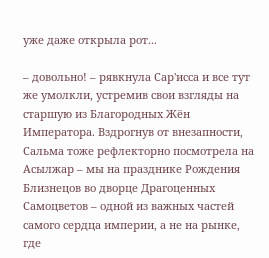уже даже открыла рот...

– довольно! – рявкнула Сар'исса и все тут же умолкли, устремив свои взгляды на старшую из Благородных Жён Императора. Вздрогнув от внезапности, Сальма тоже рефлекторно посмотрела на Асылжар – мы на празднике Рождения Близнецов во дворце Драгоценных Самоцветов – одной из важных частей самого сердца империи, а не на рынке, где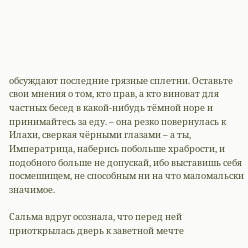обсуждают последние грязные сплетни. Оставьте свои мнения о том, кто прав, а кто виноват для частных бесед в какой-нибудь тёмной норе и принимайтесь за еду. – она резко повернулась к Илахи, сверкая чёрными глазами – а ты, Императрица, наберись побольше храбрости, и подобного больше не допускай, ибо выставишь себя посмешищем, не способным ни на что маломальски значимое.

Сальма вдруг осознала, что перед ней приоткрылась дверь к заветной мечте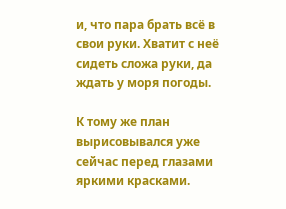и, что пара брать всё в свои руки. Хватит с неё сидеть сложа руки, да ждать у моря погоды.

К тому же план вырисовывался уже сейчас перед глазами яркими красками.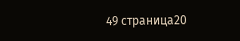49 страница20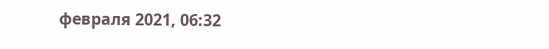февраля 2021, 06:32